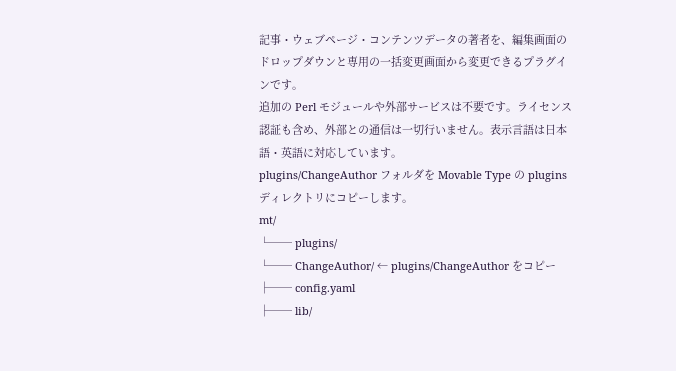記事・ウェブページ・コンテンツデータの著者を、編集画面のドロップダウンと専用の一括変更画面から変更できるプラグインです。
追加の Perl モジュールや外部サービスは不要です。ライセンス認証も含め、外部との通信は一切行いません。表示言語は日本語・英語に対応しています。
plugins/ChangeAuthor フォルダを Movable Type の plugins ディレクトリにコピーします。
mt/
└── plugins/
└── ChangeAuthor/ ← plugins/ChangeAuthor をコピー
├── config.yaml
├── lib/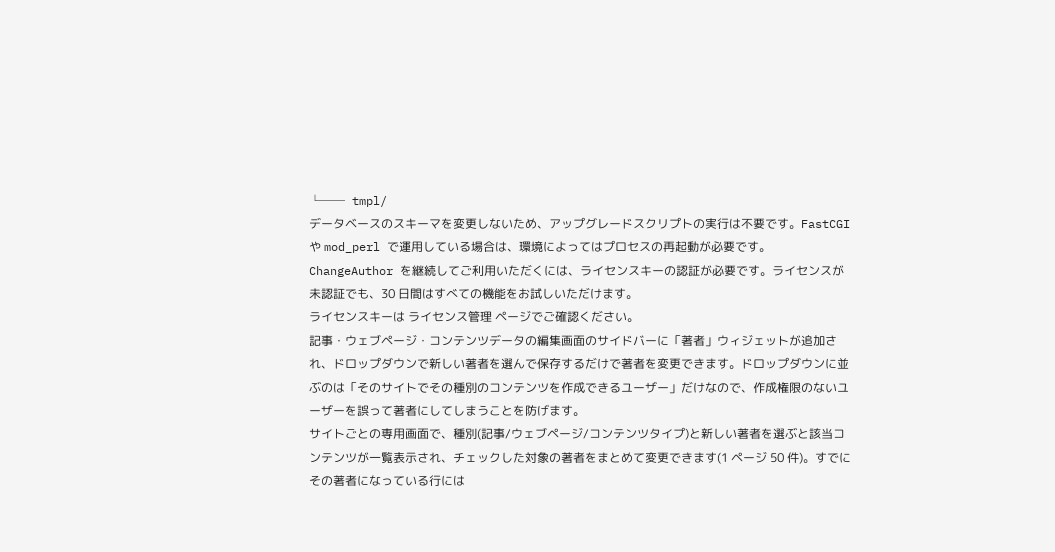└── tmpl/
データベースのスキーマを変更しないため、アップグレードスクリプトの実行は不要です。FastCGI や mod_perl で運用している場合は、環境によってはプロセスの再起動が必要です。
ChangeAuthor を継続してご利用いただくには、ライセンスキーの認証が必要です。ライセンスが未認証でも、30 日間はすべての機能をお試しいただけます。
ライセンスキーは ライセンス管理 ページでご確認ください。
記事・ウェブページ・コンテンツデータの編集画面のサイドバーに「著者」ウィジェットが追加され、ドロップダウンで新しい著者を選んで保存するだけで著者を変更できます。ドロップダウンに並ぶのは「そのサイトでその種別のコンテンツを作成できるユーザー」だけなので、作成権限のないユーザーを誤って著者にしてしまうことを防げます。
サイトごとの専用画面で、種別(記事/ウェブページ/コンテンツタイプ)と新しい著者を選ぶと該当コンテンツが一覧表示され、チェックした対象の著者をまとめて変更できます(1 ページ 50 件)。すでにその著者になっている行には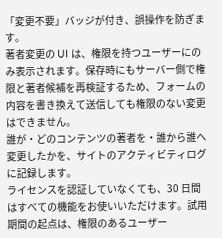「変更不要」バッジが付き、誤操作を防ぎます。
著者変更の UI は、権限を持つユーザーにのみ表示されます。保存時にもサーバー側で権限と著者候補を再検証するため、フォームの内容を書き換えて送信しても権限のない変更はできません。
誰が・どのコンテンツの著者を・誰から誰へ変更したかを、サイトのアクティビティログに記録します。
ライセンスを認証していなくても、30 日間はすべての機能をお使いいただけます。試用期間の起点は、権限のあるユーザー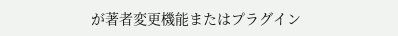が著者変更機能またはプラグイン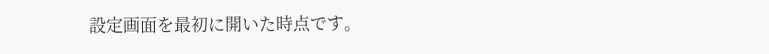設定画面を最初に開いた時点です。